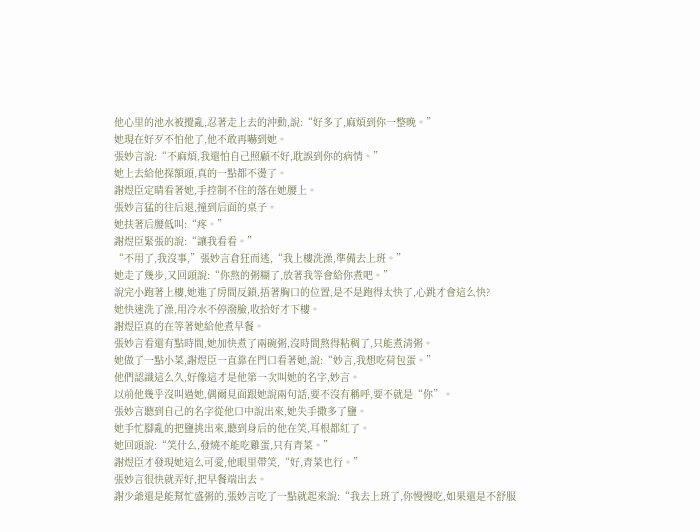他心里的池水被攪亂,忍著走上去的沖動,說:“好多了,麻煩到你一整晚。”
她現在好歹不怕他了,他不敢再嚇到她。
張妙言說:“不麻煩,我還怕自己照顧不好,耽誤到你的病情。”
她上去給他探額頭,真的一點都不燙了。
謝煜臣定睛看著她,手控制不住的落在她腰上。
張妙言猛的往后退,撞到后面的桌子。
她扶著后腰低叫:“疼。”
謝煜臣緊張的說:“讓我看看。”
“不用了,我沒事,”張妙言倉狂而逃,“我上樓洗澡,準備去上班。”
她走了幾步,又回頭說:“你熬的粥糊了,放著我等會給你煮吧。”
說完小跑著上樓,她進了房間反鎖,捂著胸口的位置,是不是跑得太快了,心跳才會這么快?
她快速洗了澡,用冷水不停潑臉,收拾好才下樓。
謝煜臣真的在等著她給他煮早餐。
張妙言看還有點時間,她加快煮了兩碗粥,沒時間熬得粘稠了,只能煮清粥。
她做了一點小菜,謝煜臣一直靠在門口看著她,說:“妙言,我想吃荷包蛋。”
他們認識這么久,好像這才是他第一次叫她的名字,妙言。
以前他幾乎沒叫過她,偶爾見面跟她說兩句話,要不沒有稱呼,要不就是“你”。
張妙言聽到自己的名字從他口中說出來,她失手撒多了鹽。
她手忙腳亂的把鹽挑出來,聽到身后的他在笑,耳根都紅了。
她回頭說:“笑什么,發燒不能吃雞蛋,只有青菜。”
謝煜臣才發現她這么可愛,他眼里帶笑,“好,青菜也行。”
張妙言很快就弄好,把早餐端出去。
謝少爺還是能幫忙盛粥的,張妙言吃了一點就起來說:“我去上班了,你慢慢吃,如果還是不舒服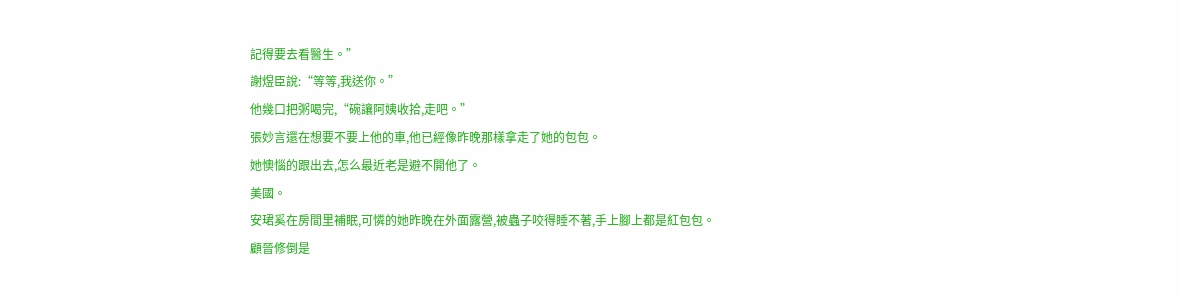記得要去看醫生。”
謝煜臣說:“等等,我送你。”
他幾口把粥喝完,“碗讓阿姨收拾,走吧。”
張妙言還在想要不要上他的車,他已經像昨晚那樣拿走了她的包包。
她懊惱的跟出去,怎么最近老是避不開他了。
美國。
安珺奚在房間里補眠,可憐的她昨晚在外面露營,被蟲子咬得睡不著,手上腳上都是紅包包。
顧晉修倒是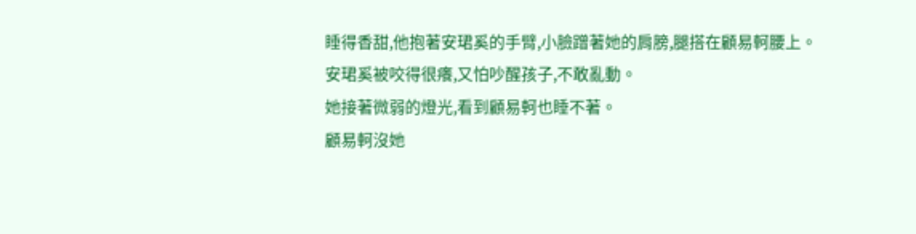睡得香甜,他抱著安珺奚的手臂,小臉蹭著她的肩膀,腿搭在顧易軻腰上。
安珺奚被咬得很癢,又怕吵醒孩子,不敢亂動。
她接著微弱的燈光,看到顧易軻也睡不著。
顧易軻沒她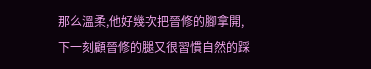那么溫柔,他好幾次把晉修的腳拿開,下一刻顧晉修的腿又很習慣自然的踩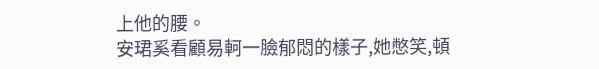上他的腰。
安珺奚看顧易軻一臉郁悶的樣子,她憋笑,頓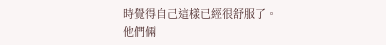時覺得自己這樣已經很舒服了。
他們倆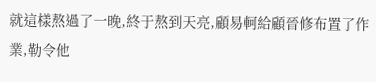就這樣熬過了一晚,終于熬到天亮,顧易軻給顧晉修布置了作業,勒令他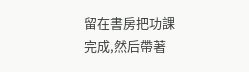留在書房把功課完成,然后帶著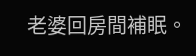老婆回房間補眠。